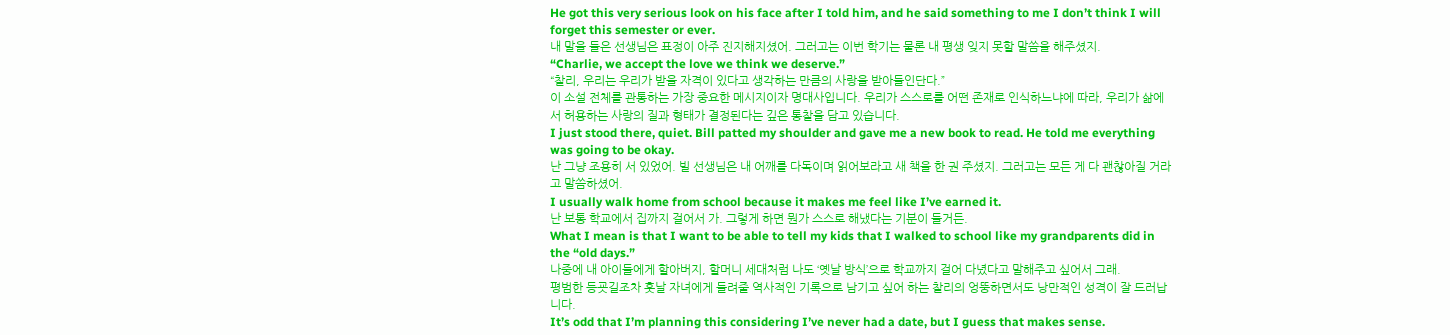He got this very serious look on his face after I told him, and he said something to me I don’t think I will forget this semester or ever.
내 말을 들은 선생님은 표정이 아주 진지해지셨어. 그러고는 이번 학기는 물론 내 평생 잊지 못할 말씀을 해주셨지.
“Charlie, we accept the love we think we deserve.”
“찰리, 우리는 우리가 받을 자격이 있다고 생각하는 만큼의 사랑을 받아들인단다.”
이 소설 전체를 관통하는 가장 중요한 메시지이자 명대사입니다. 우리가 스스로를 어떤 존재로 인식하느냐에 따라, 우리가 삶에서 허용하는 사랑의 질과 형태가 결정된다는 깊은 통찰을 담고 있습니다.
I just stood there, quiet. Bill patted my shoulder and gave me a new book to read. He told me everything was going to be okay.
난 그냥 조용히 서 있었어. 빌 선생님은 내 어깨를 다독이며 읽어보라고 새 책을 한 권 주셨지. 그러고는 모든 게 다 괜찮아질 거라고 말씀하셨어.
I usually walk home from school because it makes me feel like I’ve earned it.
난 보통 학교에서 집까지 걸어서 가. 그렇게 하면 뭔가 스스로 해냈다는 기분이 들거든.
What I mean is that I want to be able to tell my kids that I walked to school like my grandparents did in the “old days.”
나중에 내 아이들에게 할아버지, 할머니 세대처럼 나도 ‘옛날 방식’으로 학교까지 걸어 다녔다고 말해주고 싶어서 그래.
평범한 등굣길조차 훗날 자녀에게 들려줄 역사적인 기록으로 남기고 싶어 하는 찰리의 엉뚱하면서도 낭만적인 성격이 잘 드러납니다.
It’s odd that I’m planning this considering I’ve never had a date, but I guess that makes sense.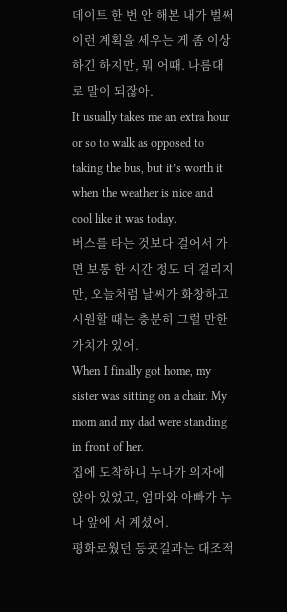데이트 한 번 안 해본 내가 벌써 이런 계획을 세우는 게 좀 이상하긴 하지만, 뭐 어때. 나름대로 말이 되잖아.
It usually takes me an extra hour or so to walk as opposed to taking the bus, but it’s worth it when the weather is nice and cool like it was today.
버스를 타는 것보다 걸어서 가면 보통 한 시간 정도 더 걸리지만, 오늘처럼 날씨가 화창하고 시원할 때는 충분히 그럴 만한 가치가 있어.
When I finally got home, my sister was sitting on a chair. My mom and my dad were standing in front of her.
집에 도착하니 누나가 의자에 앉아 있었고, 엄마와 아빠가 누나 앞에 서 계셨어.
평화로웠던 등굣길과는 대조적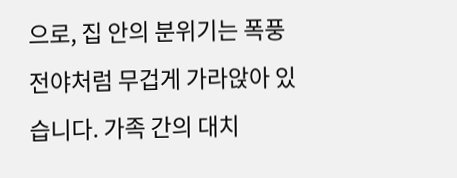으로, 집 안의 분위기는 폭풍 전야처럼 무겁게 가라앉아 있습니다. 가족 간의 대치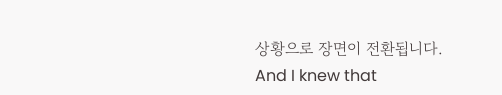상황으로 장면이 전환됩니다.
And I knew that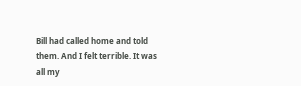Bill had called home and told them. And I felt terrible. It was all my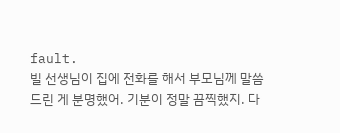fault.
빌 선생님이 집에 전화를 해서 부모님께 말씀드린 게 분명했어. 기분이 정말 끔찍했지. 다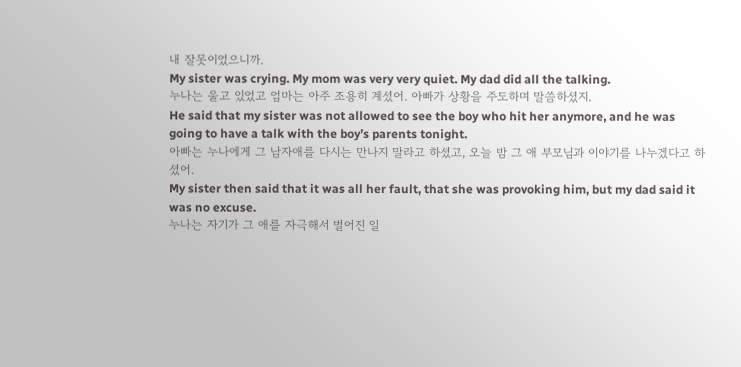내 잘못이었으니까.
My sister was crying. My mom was very very quiet. My dad did all the talking.
누나는 울고 있었고 엄마는 아주 조용히 계셨어. 아빠가 상황을 주도하며 말씀하셨지.
He said that my sister was not allowed to see the boy who hit her anymore, and he was going to have a talk with the boy’s parents tonight.
아빠는 누나에게 그 남자애를 다시는 만나지 말라고 하셨고, 오늘 밤 그 애 부모님과 이야기를 나누겠다고 하셨어.
My sister then said that it was all her fault, that she was provoking him, but my dad said it was no excuse.
누나는 자기가 그 애를 자극해서 벌어진 일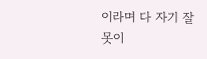이라며 다 자기 잘못이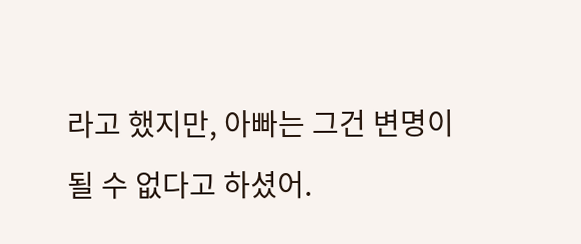라고 했지만, 아빠는 그건 변명이 될 수 없다고 하셨어.